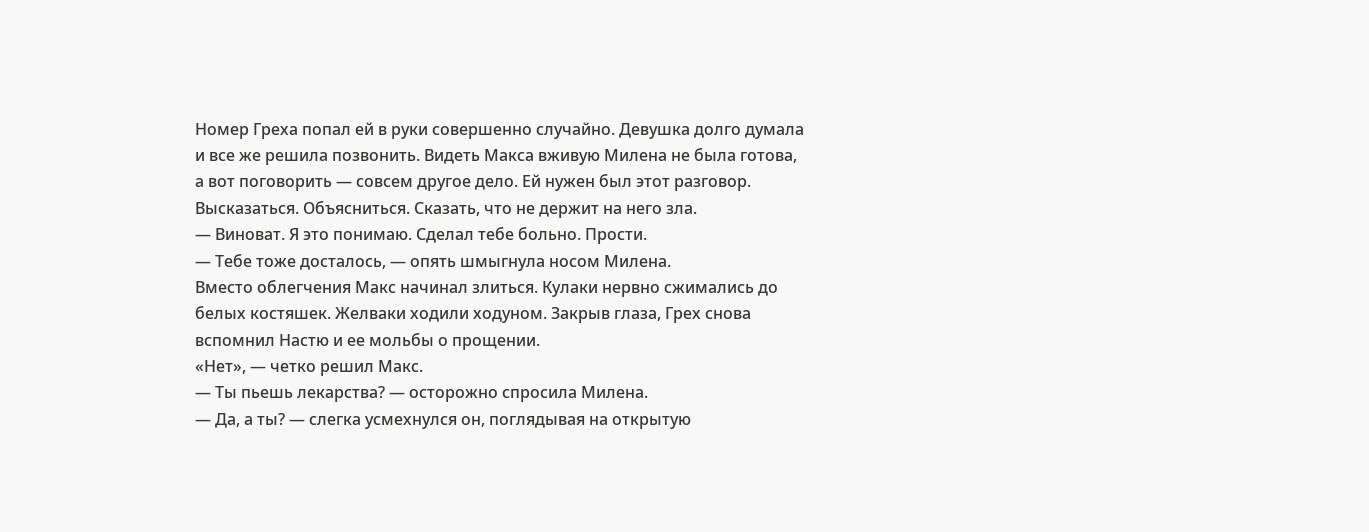Номер Греха попал ей в руки совершенно случайно. Девушка долго думала и все же решила позвонить. Видеть Макса вживую Милена не была готова, а вот поговорить — совсем другое дело. Ей нужен был этот разговор. Высказаться. Объясниться. Сказать, что не держит на него зла.
— Виноват. Я это понимаю. Сделал тебе больно. Прости.
— Тебе тоже досталось, — опять шмыгнула носом Милена.
Вместо облегчения Макс начинал злиться. Кулаки нервно сжимались до белых костяшек. Желваки ходили ходуном. Закрыв глаза, Грех снова вспомнил Настю и ее мольбы о прощении.
«Нет», — четко решил Макс.
— Ты пьешь лекарства? — осторожно спросила Милена.
— Да, а ты? — слегка усмехнулся он, поглядывая на открытую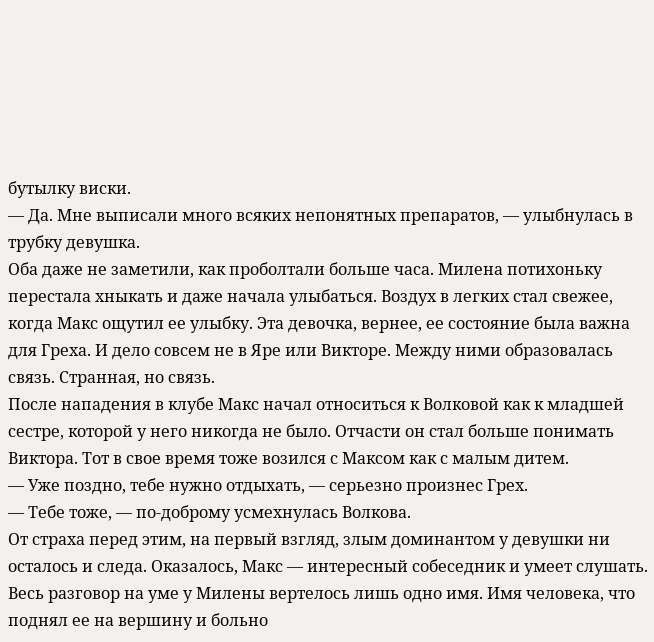бутылку виски.
— Да. Мне выписали много всяких непонятных препаратов, — улыбнулась в трубку девушка.
Оба даже не заметили, как проболтали больше часа. Милена потихоньку перестала хныкать и даже начала улыбаться. Воздух в легких стал свежее, когда Макс ощутил ее улыбку. Эта девочка, вернее, ее состояние была важна для Греха. И дело совсем не в Яре или Викторе. Между ними образовалась связь. Странная, но связь.
После нападения в клубе Макс начал относиться к Волковой как к младшей сестре, которой у него никогда не было. Отчасти он стал больше понимать Виктора. Тот в свое время тоже возился с Максом как с малым дитем.
— Уже поздно, тебе нужно отдыхать, — серьезно произнес Грех.
— Тебе тоже, — по-доброму усмехнулась Волкова.
От страха перед этим, на первый взгляд, злым доминантом у девушки ни осталось и следа. Оказалось, Макс — интересный собеседник и умеет слушать. Весь разговор на уме у Милены вертелось лишь одно имя. Имя человека, что поднял ее на вершину и больно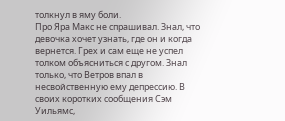толкнул в яму боли.
Про Яра Макс не спрашивал. Знал, что девочка хочет узнать, где он и когда вернется. Грех и сам еще не успел толком объясниться с другом. Знал только, что Ветров впал в несвойственную ему депрессию. В своих коротких сообщения Сэм Уильямс,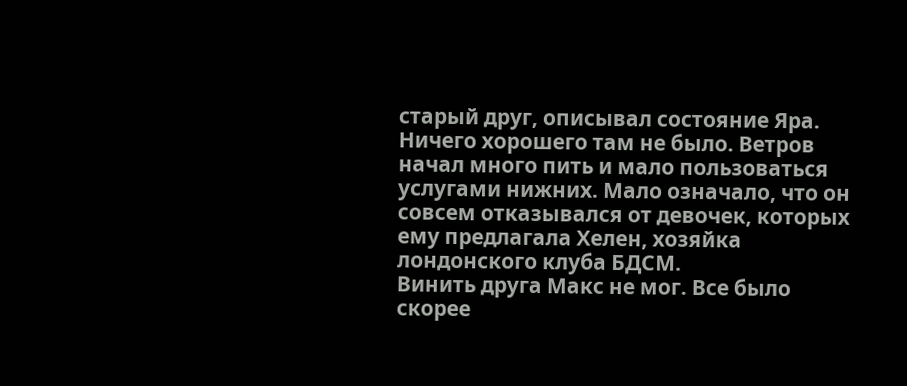старый друг, описывал состояние Яра. Ничего хорошего там не было. Ветров начал много пить и мало пользоваться услугами нижних. Мало означало, что он совсем отказывался от девочек, которых ему предлагала Хелен, хозяйка лондонского клуба БДСМ.
Винить друга Макс не мог. Все было скорее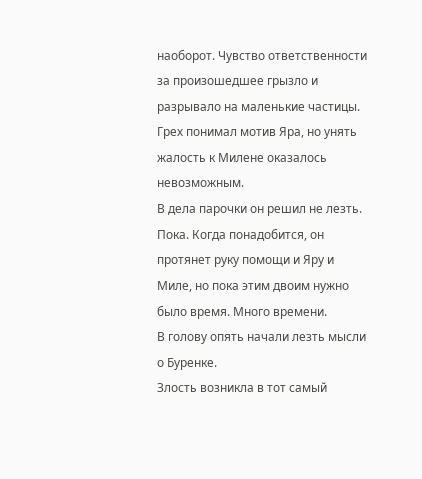наоборот. Чувство ответственности за произошедшее грызло и разрывало на маленькие частицы. Грех понимал мотив Яра, но унять жалость к Милене оказалось невозможным.
В дела парочки он решил не лезть. Пока. Когда понадобится, он протянет руку помощи и Яру и Миле, но пока этим двоим нужно было время. Много времени.
В голову опять начали лезть мысли о Буренке.
Злость возникла в тот самый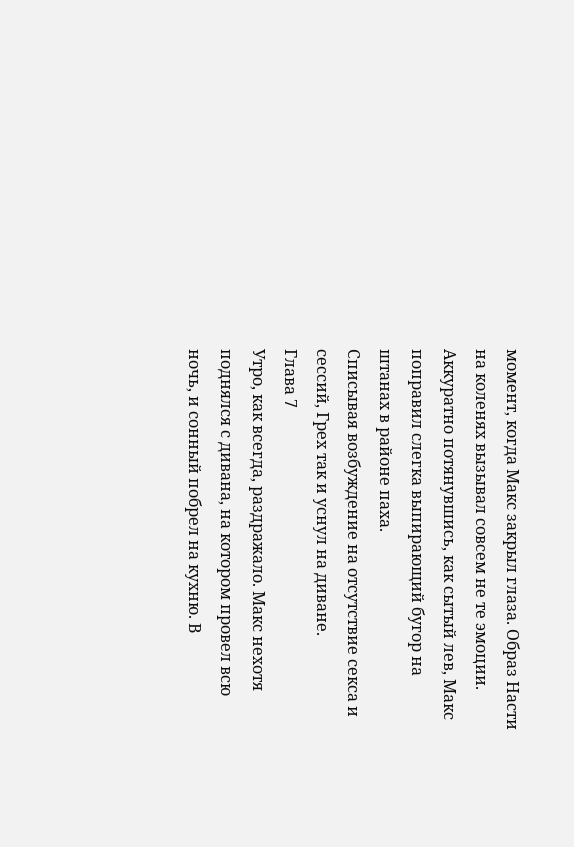момент, когда Макс закрыл глаза. Образ Насти на коленях вызывал совсем не те эмоции. Аккуратно потянувшись, как сытый лев, Макс поправил слегка выпирающий бугор на штанах в районе паха.
Списывая возбуждение на отсутствие секса и сессий, Грех так и уснул на диване.
Глава 7
Утро, как всегда, раздражало. Макс нехотя поднялся с дивана, на котором провел всю ночь, и сонный побрел на кухню. В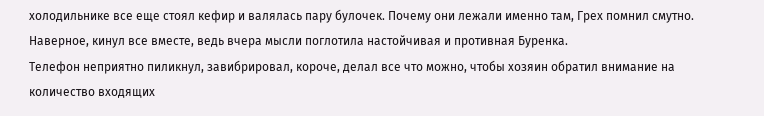холодильнике все еще стоял кефир и валялась пару булочек. Почему они лежали именно там, Грех помнил смутно. Наверное, кинул все вместе, ведь вчера мысли поглотила настойчивая и противная Буренка.
Телефон неприятно пиликнул, завибрировал, короче, делал все что можно, чтобы хозяин обратил внимание на количество входящих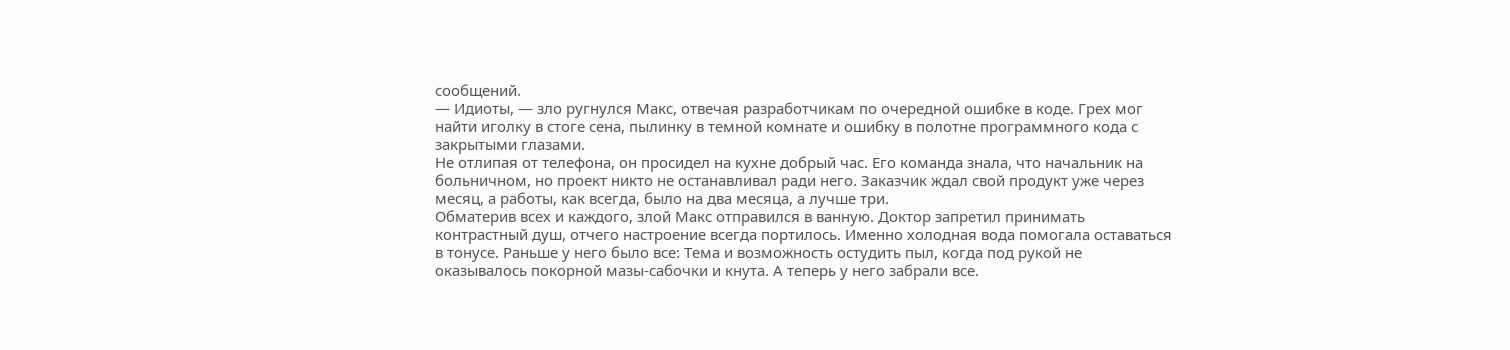сообщений.
— Идиоты, — зло ругнулся Макс, отвечая разработчикам по очередной ошибке в коде. Грех мог найти иголку в стоге сена, пылинку в темной комнате и ошибку в полотне программного кода с закрытыми глазами.
Не отлипая от телефона, он просидел на кухне добрый час. Его команда знала, что начальник на больничном, но проект никто не останавливал ради него. Заказчик ждал свой продукт уже через месяц, а работы, как всегда, было на два месяца, а лучше три.
Обматерив всех и каждого, злой Макс отправился в ванную. Доктор запретил принимать контрастный душ, отчего настроение всегда портилось. Именно холодная вода помогала оставаться в тонусе. Раньше у него было все: Тема и возможность остудить пыл, когда под рукой не оказывалось покорной мазы-сабочки и кнута. А теперь у него забрали все.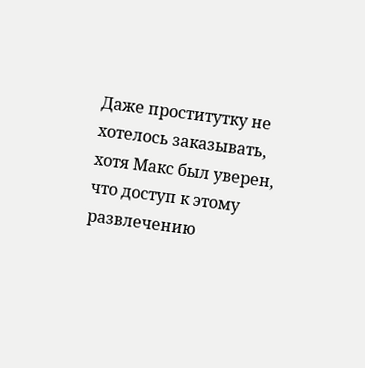Даже проститутку не хотелось заказывать, хотя Макс был уверен, что доступ к этому развлечению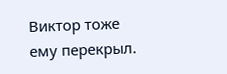Виктор тоже ему перекрыл.